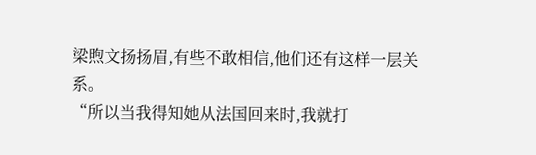梁煦文扬扬眉,有些不敢相信,他们还有这样一层关系。
“所以当我得知她从法国回来时,我就打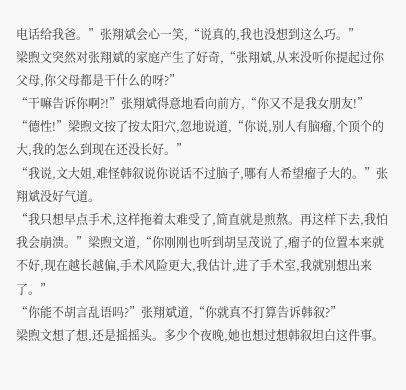电话给我爸。”张翔斌会心一笑,“说真的,我也没想到这么巧。”
梁煦文突然对张翔斌的家庭产生了好奇,“张翔斌,从来没听你提起过你父母,你父母都是干什么的呀?”
“干嘛告诉你啊?!”张翔斌得意地看向前方,“你又不是我女朋友!”
“德性!”梁煦文按了按太阳穴,忽地说道,“你说,别人有脑瘤,个顶个的大,我的怎么到现在还没长好。”
“我说,文大姐,难怪韩叙说你说话不过脑子,哪有人希望瘤子大的。”张翔斌没好气道。
“我只想早点手术,这样拖着太难受了,简直就是煎熬。再这样下去,我怕我会崩溃。”梁煦文道,“你刚刚也听到胡呈茂说了,瘤子的位置本来就不好,现在越长越偏,手术风险更大,我估计,进了手术室,我就别想出来了。”
“你能不胡言乱语吗?”张翔斌道,“你就真不打算告诉韩叙?”
梁煦文想了想,还是摇摇头。多少个夜晚,她也想过想韩叙坦白这件事。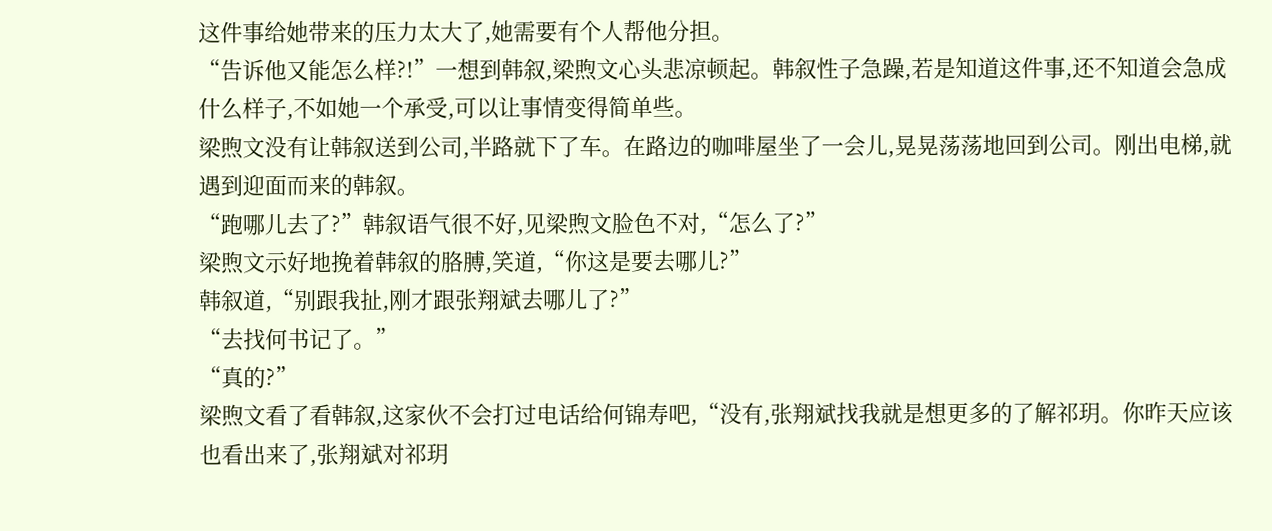这件事给她带来的压力太大了,她需要有个人帮他分担。
“告诉他又能怎么样?!”一想到韩叙,梁煦文心头悲凉顿起。韩叙性子急躁,若是知道这件事,还不知道会急成什么样子,不如她一个承受,可以让事情变得简单些。
梁煦文没有让韩叙送到公司,半路就下了车。在路边的咖啡屋坐了一会儿,晃晃荡荡地回到公司。刚出电梯,就遇到迎面而来的韩叙。
“跑哪儿去了?”韩叙语气很不好,见梁煦文脸色不对,“怎么了?”
梁煦文示好地挽着韩叙的胳膊,笑道,“你这是要去哪儿?”
韩叙道,“别跟我扯,刚才跟张翔斌去哪儿了?”
“去找何书记了。”
“真的?”
梁煦文看了看韩叙,这家伙不会打过电话给何锦寿吧,“没有,张翔斌找我就是想更多的了解祁玥。你昨天应该也看出来了,张翔斌对祁玥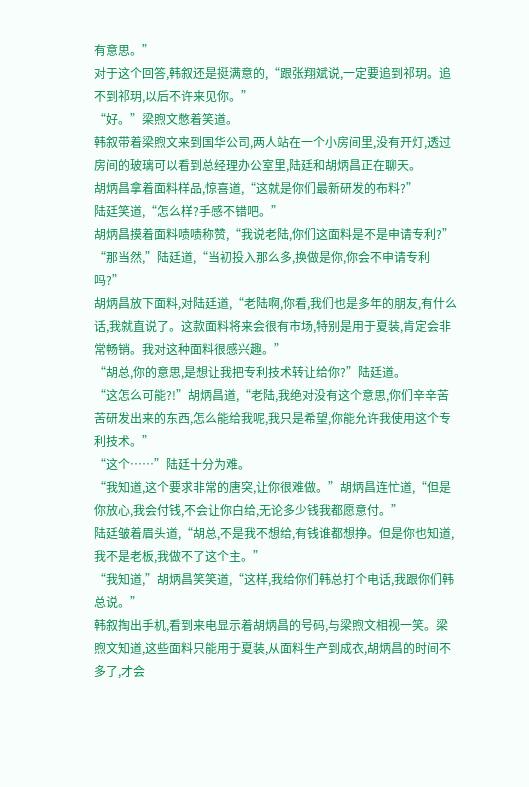有意思。”
对于这个回答,韩叙还是挺满意的,“跟张翔斌说,一定要追到祁玥。追不到祁玥,以后不许来见你。”
“好。”梁煦文憋着笑道。
韩叙带着梁煦文来到国华公司,两人站在一个小房间里,没有开灯,透过房间的玻璃可以看到总经理办公室里,陆廷和胡炳昌正在聊天。
胡炳昌拿着面料样品,惊喜道,“这就是你们最新研发的布料?”
陆廷笑道,“怎么样?手感不错吧。”
胡炳昌摸着面料啧啧称赞,“我说老陆,你们这面料是不是申请专利?”
“那当然,”陆廷道,“当初投入那么多,换做是你,你会不申请专利吗?”
胡炳昌放下面料,对陆廷道,“老陆啊,你看,我们也是多年的朋友,有什么话,我就直说了。这款面料将来会很有市场,特别是用于夏装,肯定会非常畅销。我对这种面料很感兴趣。”
“胡总,你的意思,是想让我把专利技术转让给你?”陆廷道。
“这怎么可能?!”胡炳昌道,“老陆,我绝对没有这个意思,你们辛辛苦苦研发出来的东西,怎么能给我呢,我只是希望,你能允许我使用这个专利技术。”
“这个……”陆廷十分为难。
“我知道,这个要求非常的唐突,让你很难做。”胡炳昌连忙道,“但是你放心,我会付钱,不会让你白给,无论多少钱我都愿意付。”
陆廷皱着眉头道,“胡总,不是我不想给,有钱谁都想挣。但是你也知道,我不是老板,我做不了这个主。”
“我知道,”胡炳昌笑笑道,“这样,我给你们韩总打个电话,我跟你们韩总说。”
韩叙掏出手机,看到来电显示着胡炳昌的号码,与梁煦文相视一笑。梁煦文知道,这些面料只能用于夏装,从面料生产到成衣,胡炳昌的时间不多了,才会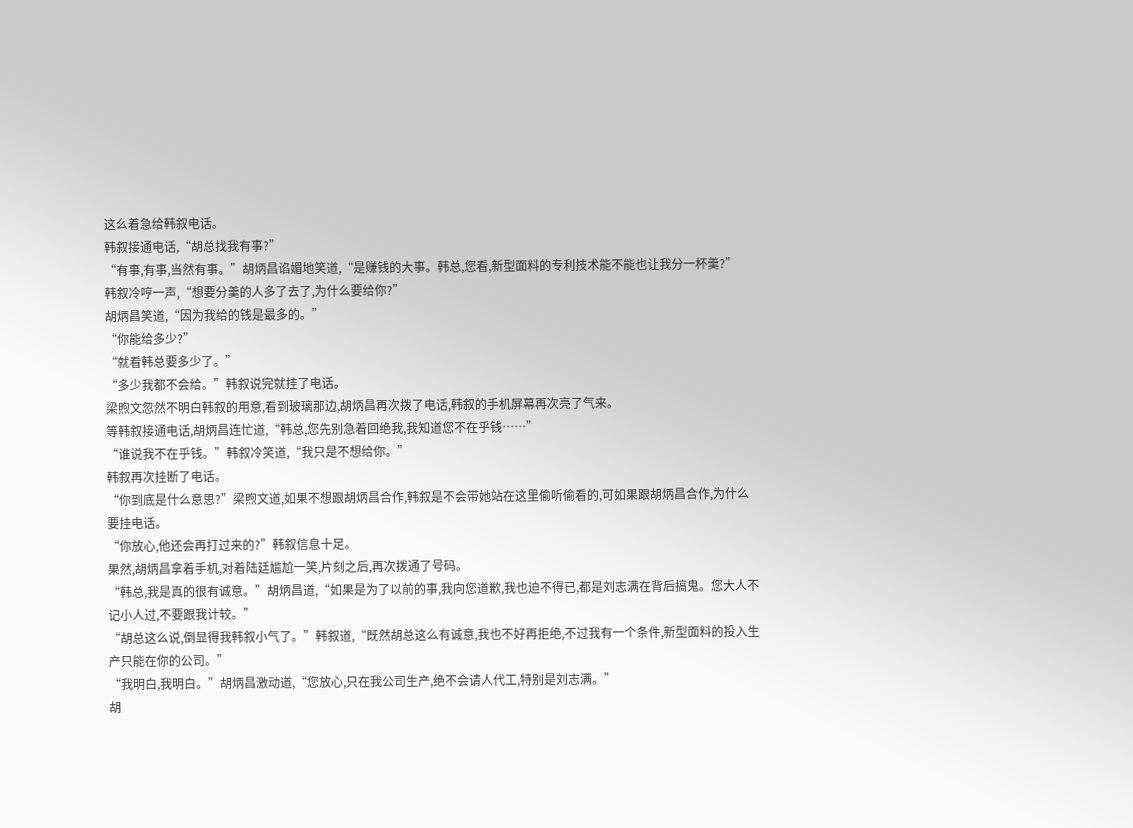这么着急给韩叙电话。
韩叙接通电话,“胡总找我有事?”
“有事,有事,当然有事。”胡炳昌谄媚地笑道,“是赚钱的大事。韩总,您看,新型面料的专利技术能不能也让我分一杯羹?”
韩叙冷哼一声,“想要分羹的人多了去了,为什么要给你?”
胡炳昌笑道,“因为我给的钱是最多的。”
“你能给多少?”
“就看韩总要多少了。”
“多少我都不会给。”韩叙说完就挂了电话。
梁煦文忽然不明白韩叙的用意,看到玻璃那边,胡炳昌再次拨了电话,韩叙的手机屏幕再次亮了气来。
等韩叙接通电话,胡炳昌连忙道,“韩总,您先别急着回绝我,我知道您不在乎钱……”
“谁说我不在乎钱。”韩叙冷笑道,“我只是不想给你。”
韩叙再次挂断了电话。
“你到底是什么意思?”梁煦文道,如果不想跟胡炳昌合作,韩叙是不会带她站在这里偷听偷看的,可如果跟胡炳昌合作,为什么要挂电话。
“你放心,他还会再打过来的?”韩叙信息十足。
果然,胡炳昌拿着手机,对着陆廷尴尬一笑,片刻之后,再次拨通了号码。
“韩总,我是真的很有诚意。”胡炳昌道,“如果是为了以前的事,我向您道歉,我也迫不得已,都是刘志满在背后搞鬼。您大人不记小人过,不要跟我计较。”
“胡总这么说,倒显得我韩叙小气了。”韩叙道,“既然胡总这么有诚意,我也不好再拒绝,不过我有一个条件,新型面料的投入生产只能在你的公司。”
“我明白,我明白。”胡炳昌激动道,“您放心,只在我公司生产,绝不会请人代工,特别是刘志满。”
胡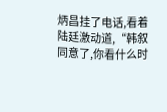炳昌挂了电话,看着陆廷激动道,“韩叙同意了,你看什么时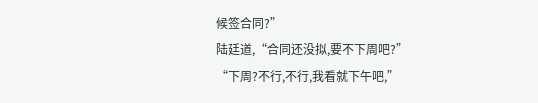候签合同?”
陆廷道,“合同还没拟,要不下周吧?”
“下周?不行,不行,我看就下午吧,”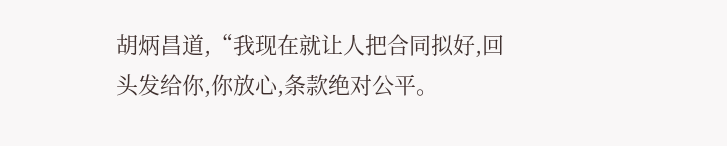胡炳昌道,“我现在就让人把合同拟好,回头发给你,你放心,条款绝对公平。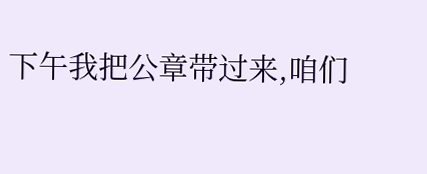下午我把公章带过来,咱们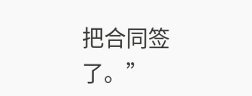把合同签了。”